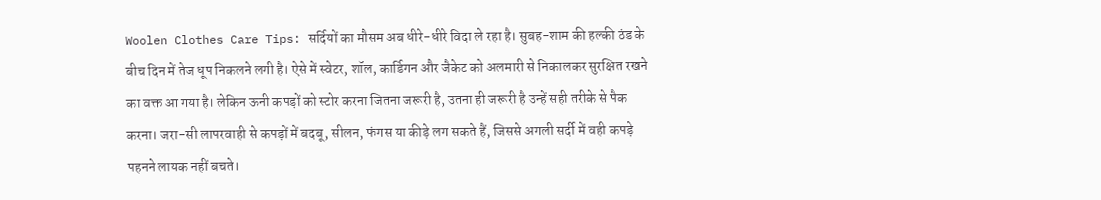Woolen Clothes Care Tips: सर्दियों का मौसम अब धीरे-धीरे विदा ले रहा है। सुबह-शाम की हल्की ठंड के बीच दिन में तेज धूप निकलने लगी है। ऐसे में स्वेटर, शॉल, कार्डिगन और जैकेट को अलमारी से निकालकर सुरक्षित रखने का वक्त आ गया है। लेकिन ऊनी कपड़ों को स्टोर करना जितना जरूरी है, उतना ही जरूरी है उन्हें सही तरीके से पैक करना। जरा-सी लापरवाही से कपड़ों में बदबू, सीलन, फंगस या कीड़े लग सकते हैं, जिससे अगली सर्दी में वही कपड़े पहनने लायक नहीं बचते।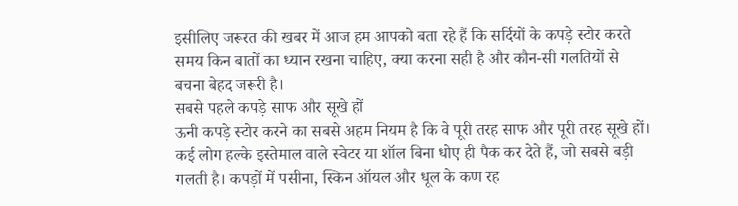इसीलिए जरूरत की खबर में आज हम आपको बता रहे हैं कि सर्दियों के कपड़े स्टोर करते समय किन बातों का ध्यान रखना चाहिए, क्या करना सही है और कौन-सी गलतियों से बचना बेहद जरूरी है।
सबसे पहले कपड़े साफ और सूखे हों
ऊनी कपड़े स्टोर करने का सबसे अहम नियम है कि वे पूरी तरह साफ और पूरी तरह सूखे हों। कई लोग हल्के इस्तेमाल वाले स्वेटर या शॉल बिना धोए ही पैक कर देते हैं, जो सबसे बड़ी गलती है। कपड़ों में पसीना, स्किन ऑयल और धूल के कण रह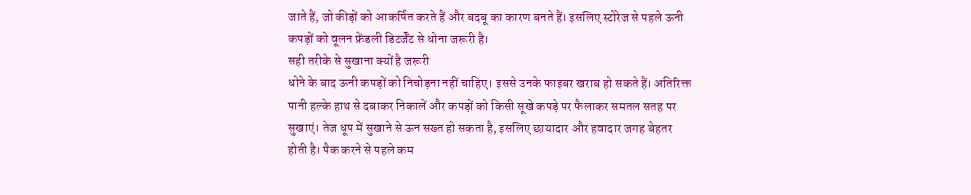जाते हैं, जो कीड़ों को आकर्षित करते हैं और बदबू का कारण बनते हैं। इसलिए स्टोरेज से पहले ऊनी कपड़ों को वूलन फ्रेंडली डिटर्जेंट से धोना जरूरी है।
सही तरीके से सुखाना क्यों है जरूरी
धोने के बाद ऊनी कपड़ों को निचोड़ना नहीं चाहिए। इससे उनके फाइबर खराब हो सकते हैं। अतिरिक्त पानी हल्के हाथ से दबाकर निकालें और कपड़ों को किसी सूखे कपड़े पर फैलाकर समतल सतह पर सुखाएं। तेज धूप में सुखाने से ऊन सख्त हो सकता है, इसलिए छायादार और हवादार जगह बेहतर होती है। पैक करने से पहले कम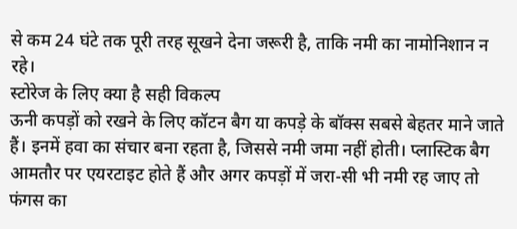से कम 24 घंटे तक पूरी तरह सूखने देना जरूरी है, ताकि नमी का नामोनिशान न रहे।
स्टोरेज के लिए क्या है सही विकल्प
ऊनी कपड़ों को रखने के लिए कॉटन बैग या कपड़े के बॉक्स सबसे बेहतर माने जाते हैं। इनमें हवा का संचार बना रहता है, जिससे नमी जमा नहीं होती। प्लास्टिक बैग आमतौर पर एयरटाइट होते हैं और अगर कपड़ों में जरा-सी भी नमी रह जाए तो फंगस का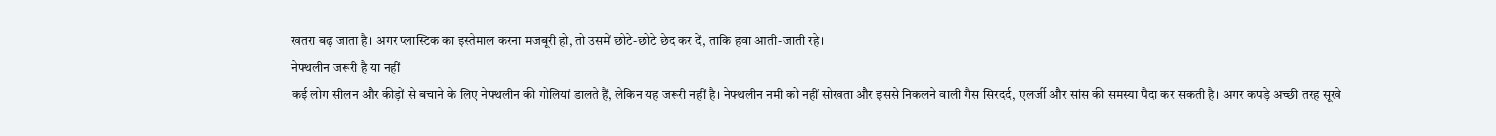खतरा बढ़ जाता है। अगर प्लास्टिक का इस्तेमाल करना मजबूरी हो, तो उसमें छोटे-छोटे छेद कर दें, ताकि हवा आती-जाती रहे।
नेफ्थलीन जरूरी है या नहीं
कई लोग सीलन और कीड़ों से बचाने के लिए नेफ्थलीन की गोलियां डालते हैं, लेकिन यह जरूरी नहीं है। नेफ्थलीन नमी को नहीं सोखता और इससे निकलने वाली गैस सिरदर्द, एलर्जी और सांस की समस्या पैदा कर सकती है। अगर कपड़े अच्छी तरह सूखे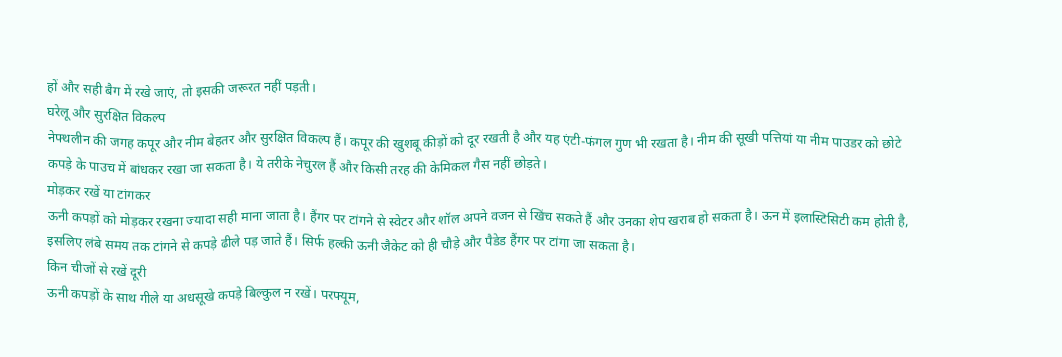हों और सही बैग में रखे जाएं, तो इसकी जरूरत नहीं पड़ती।
घरेलू और सुरक्षित विकल्प
नेफ्थलीन की जगह कपूर और नीम बेहतर और सुरक्षित विकल्प हैं। कपूर की खुशबू कीड़ों को दूर रखती है और यह एंटी-फंगल गुण भी रखता है। नीम की सूखी पत्तियां या नीम पाउडर को छोटे कपड़े के पाउच में बांधकर रखा जा सकता है। ये तरीके नेचुरल हैं और किसी तरह की केमिकल गैस नहीं छोड़ते।
मोड़कर रखें या टांगकर
ऊनी कपड़ों को मोड़कर रखना ज्यादा सही माना जाता है। हैंगर पर टांगने से स्वेटर और शॉल अपने वजन से खिंच सकते हैं और उनका शेप खराब हो सकता है। ऊन में इलास्टिसिटी कम होती है, इसलिए लंबे समय तक टांगने से कपड़े ढीले पड़ जाते हैं। सिर्फ हल्की ऊनी जैकेट को ही चौड़े और पैडेड हैंगर पर टांगा जा सकता है।
किन चीजों से रखें दूरी
ऊनी कपड़ों के साथ गीले या अधसूखे कपड़े बिल्कुल न रखें। परफ्यूम,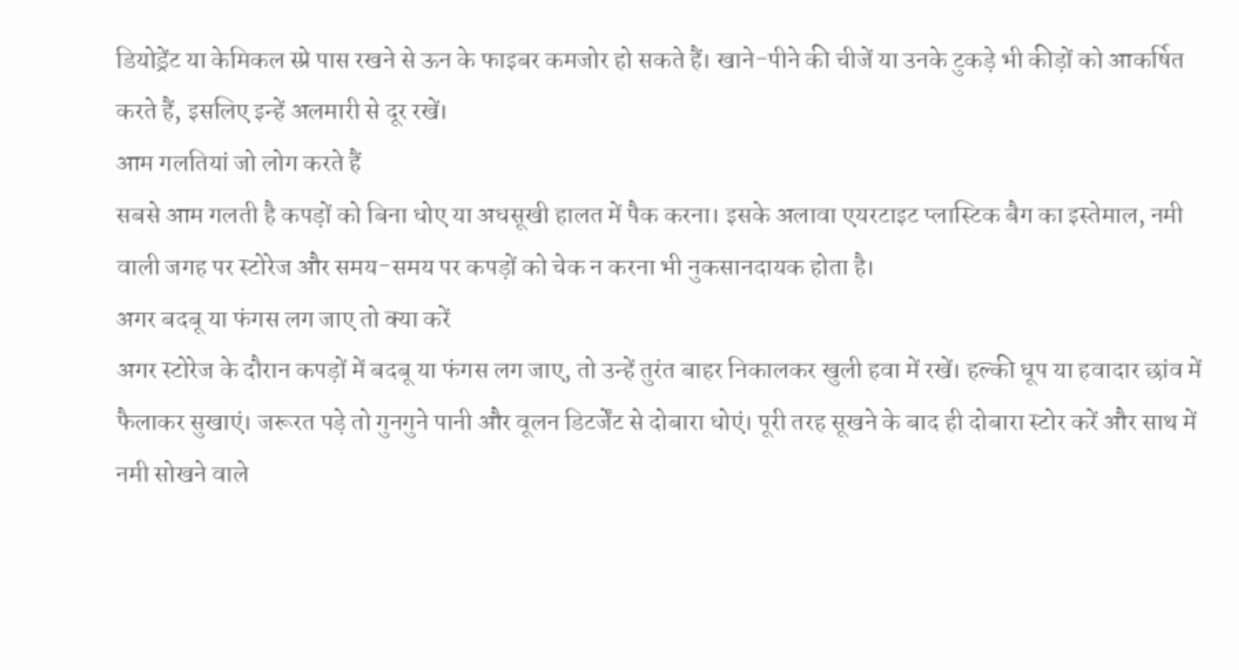डियोड्रेंट या केमिकल स्प्रे पास रखने से ऊन के फाइबर कमजोर हो सकते हैं। खाने-पीने की चीजें या उनके टुकड़े भी कीड़ों को आकर्षित करते हैं, इसलिए इन्हें अलमारी से दूर रखें।
आम गलतियां जो लोग करते हैं
सबसे आम गलती है कपड़ों को बिना धोए या अधसूखी हालत में पैक करना। इसके अलावा एयरटाइट प्लास्टिक बैग का इस्तेमाल, नमी वाली जगह पर स्टोरेज और समय-समय पर कपड़ों को चेक न करना भी नुकसानदायक होता है।
अगर बदबू या फंगस लग जाए तो क्या करें
अगर स्टोरेज के दौरान कपड़ों में बदबू या फंगस लग जाए, तो उन्हें तुरंत बाहर निकालकर खुली हवा में रखें। हल्की धूप या हवादार छांव में फैलाकर सुखाएं। जरूरत पड़े तो गुनगुने पानी और वूलन डिटर्जेंट से दोबारा धोएं। पूरी तरह सूखने के बाद ही दोबारा स्टोर करें और साथ में नमी सोखने वाले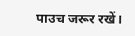पाउच जरूर रखें।